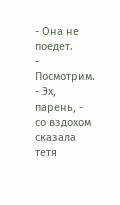- Она не поедет.
- Посмотрим.
- Эх, парень, - со вздохом сказала тетя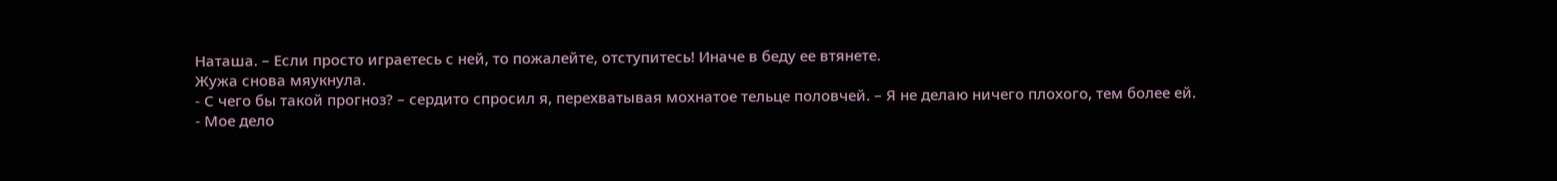Наташа. – Если просто играетесь с ней, то пожалейте, отступитесь! Иначе в беду ее втянете.
Жужа снова мяукнула.
- С чего бы такой прогноз? – сердито спросил я, перехватывая мохнатое тельце половчей. – Я не делаю ничего плохого, тем более ей.
- Мое дело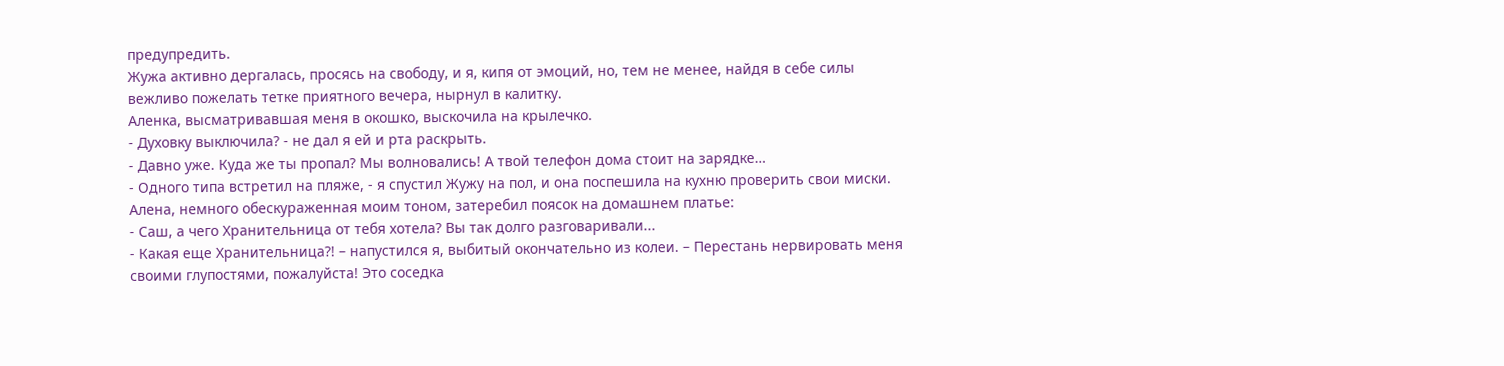предупредить.
Жужа активно дергалась, просясь на свободу, и я, кипя от эмоций, но, тем не менее, найдя в себе силы вежливо пожелать тетке приятного вечера, нырнул в калитку.
Аленка, высматривавшая меня в окошко, выскочила на крылечко.
- Духовку выключила? - не дал я ей и рта раскрыть.
- Давно уже. Куда же ты пропал? Мы волновались! А твой телефон дома стоит на зарядке…
- Одного типа встретил на пляже, - я спустил Жужу на пол, и она поспешила на кухню проверить свои миски.
Алена, немного обескураженная моим тоном, затеребил поясок на домашнем платье:
- Саш, а чего Хранительница от тебя хотела? Вы так долго разговаривали...
- Какая еще Хранительница?! – напустился я, выбитый окончательно из колеи. – Перестань нервировать меня своими глупостями, пожалуйста! Это соседка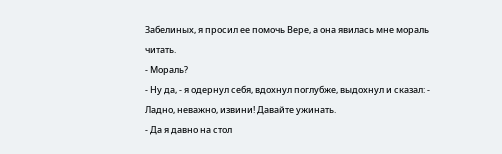Забелиных, я просил ее помочь Вере, а она явилась мне мораль читать.
- Мораль?
- Ну да, - я одернул себя, вдохнул поглубже, выдохнул и сказал: - Ладно, неважно, извини! Давайте ужинать.
- Да я давно на стол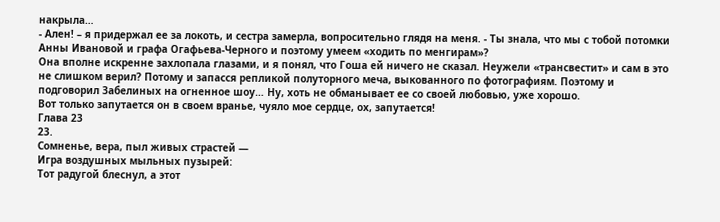накрыла…
- Ален! – я придержал ее за локоть, и сестра замерла, вопросительно глядя на меня. - Ты знала, что мы с тобой потомки Анны Ивановой и графа Огафьева-Черного и поэтому умеем «ходить по менгирам»?
Она вполне искренне захлопала глазами, и я понял, что Гоша ей ничего не сказал. Неужели «трансвестит» и сам в это не слишком верил? Потому и запасся репликой полуторного меча, выкованного по фотографиям. Поэтому и подговорил Забелиных на огненное шоу… Ну, хоть не обманывает ее со своей любовью, уже хорошо.
Вот только запутается он в своем вранье, чуяло мое сердце, ох, запутается!
Глава 23
23.
Сомненье, вера, пыл живых страстей —
Игра воздушных мыльных пузырей:
Тот радугой блеснул, а этот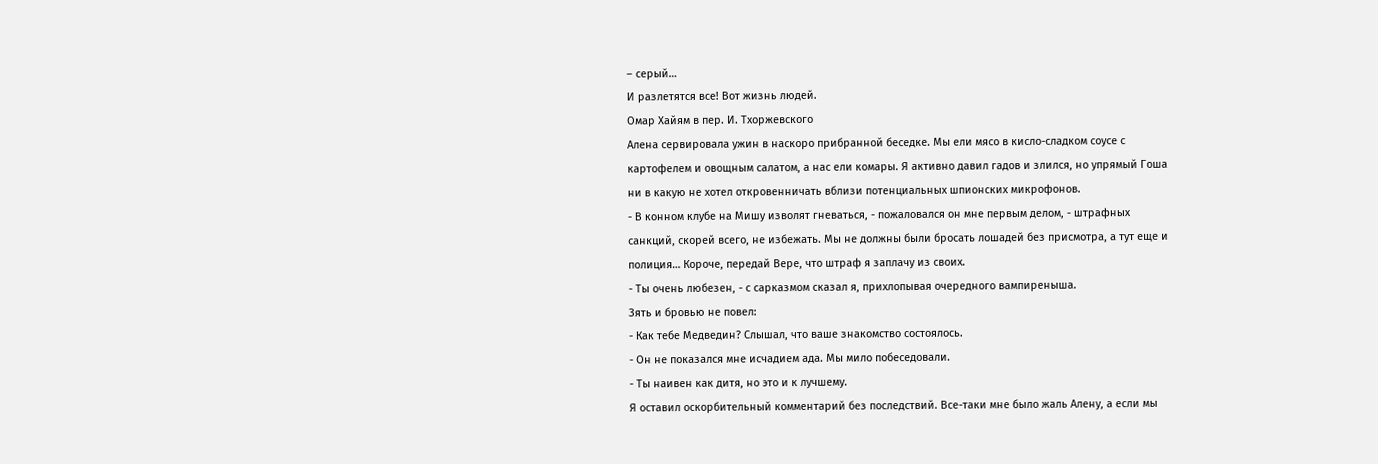– серый…
И разлетятся все! Вот жизнь людей.
Омар Хайям в пер. И. Тхоржевского
Алена сервировала ужин в наскоро прибранной беседке. Мы ели мясо в кисло-сладком соусе с картофелем и овощным салатом, а нас ели комары. Я активно давил гадов и злился, но упрямый Гоша ни в какую не хотел откровенничать вблизи потенциальных шпионских микрофонов.
- В конном клубе на Мишу изволят гневаться, - пожаловался он мне первым делом, - штрафных санкций, скорей всего, не избежать. Мы не должны были бросать лошадей без присмотра, а тут еще и полиция… Короче, передай Вере, что штраф я заплачу из своих.
- Ты очень любезен, - с сарказмом сказал я, прихлопывая очередного вампиреныша.
Зять и бровью не повел:
- Как тебе Медведин? Слышал, что ваше знакомство состоялось.
- Он не показался мне исчадием ада. Мы мило побеседовали.
- Ты наивен как дитя, но это и к лучшему.
Я оставил оскорбительный комментарий без последствий. Все-таки мне было жаль Алену, а если мы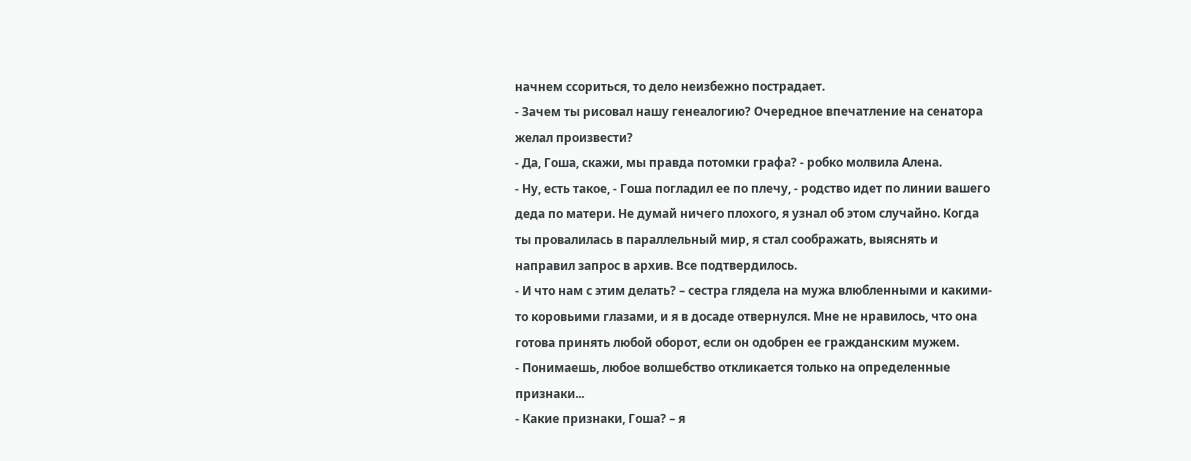начнем ссориться, то дело неизбежно пострадает.
- Зачем ты рисовал нашу генеалогию? Очередное впечатление на сенатора желал произвести?
- Да, Гоша, скажи, мы правда потомки графа? - робко молвила Алена.
- Ну, есть такое, - Гоша погладил ее по плечу, - родство идет по линии вашего деда по матери. Не думай ничего плохого, я узнал об этом случайно. Когда ты провалилась в параллельный мир, я стал соображать, выяснять и направил запрос в архив. Все подтвердилось.
- И что нам с этим делать? – сестра глядела на мужа влюбленными и какими-то коровьими глазами, и я в досаде отвернулся. Мне не нравилось, что она готова принять любой оборот, если он одобрен ее гражданским мужем.
- Понимаешь, любое волшебство откликается только на определенные признаки...
- Какие признаки, Гоша? – я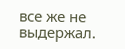все же не выдержал.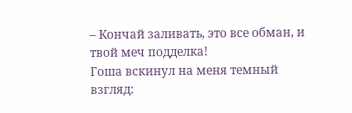– Кончай заливать, это все обман, и твой меч подделка!
Гоша вскинул на меня темный взгляд: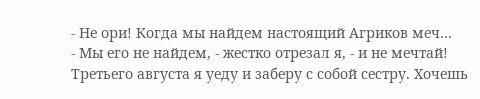- Не ори! Когда мы найдем настоящий Агриков меч…
- Мы его не найдем, - жестко отрезал я, - и не мечтай! Третьего августа я уеду и заберу с собой сестру. Хочешь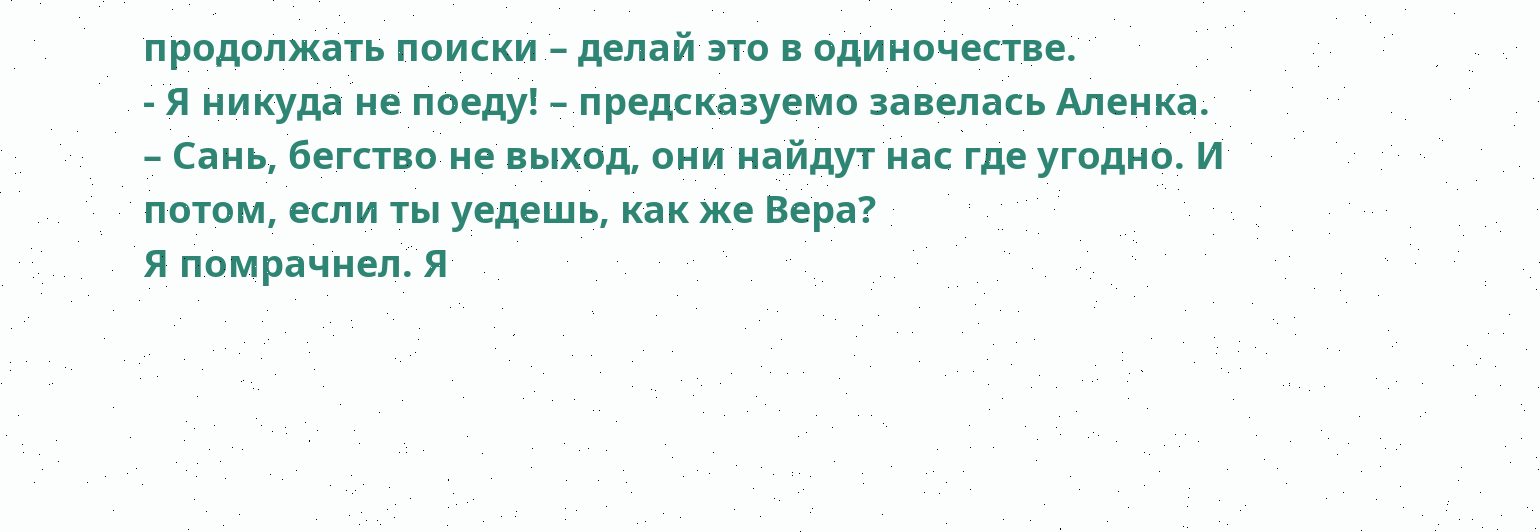продолжать поиски – делай это в одиночестве.
- Я никуда не поеду! – предсказуемо завелась Аленка. – Сань, бегство не выход, они найдут нас где угодно. И потом, если ты уедешь, как же Вера?
Я помрачнел. Я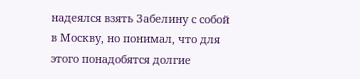надеялся взять Забелину с собой в Москву, но понимал, что для этого понадобятся долгие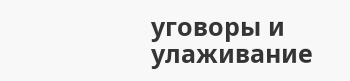уговоры и улаживание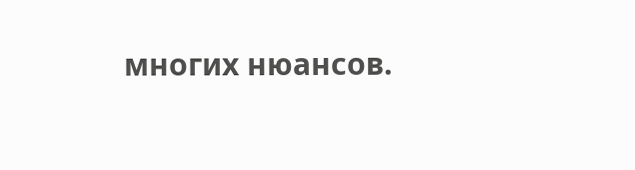многих нюансов.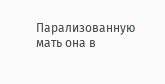Парализованную мать она в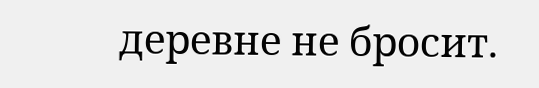деревне не бросит.